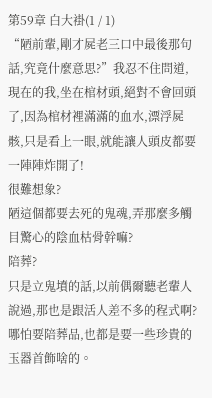第59章 白大褂(1 / 1)
“陋前輩,剛才屍老三口中最後那句話,究竟什麼意思?”我忍不住問道,現在的我,坐在棺材頭,絕對不會回頭了,因為棺材裡滿滿的血水,漂浮屍骸,只是看上一眼,就能讓人頭皮都要一陣陣炸開了!
很難想象?
陋這個都要去死的鬼魂,弄那麼多觸目驚心的陰血枯骨幹嘛?
陪葬?
只是立鬼墳的話,以前偶爾聽老輩人說過,那也是跟活人差不多的程式啊?
哪怕要陪葬品,也都是要一些珍貴的玉器首飾啥的。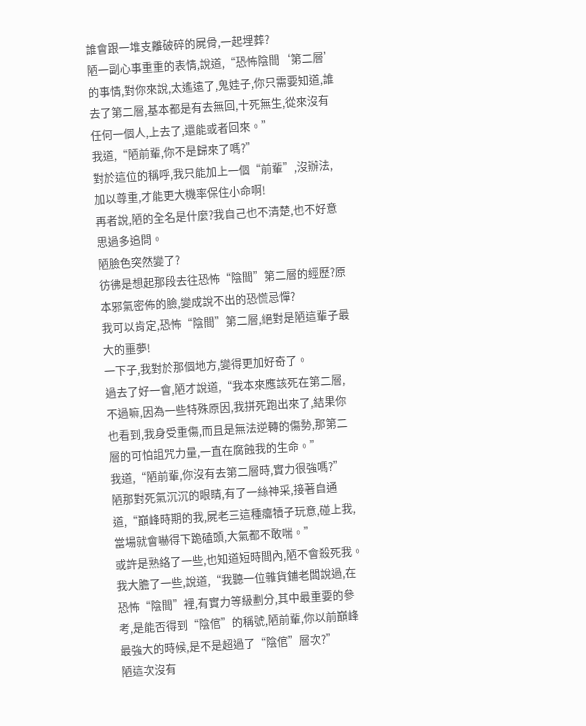誰會跟一堆支離破碎的屍骨,一起埋葬?
陋一副心事重重的表情,說道,“恐怖陰間‘第二層’的事情,對你來說,太遙遠了,鬼娃子,你只需要知道,誰去了第二層,基本都是有去無回,十死無生,從來沒有任何一個人,上去了,還能或者回來。”
我道,“陋前輩,你不是歸來了嗎?”
對於這位的稱呼,我只能加上一個“前輩”,沒辦法,加以尊重,才能更大機率保住小命啊!
再者說,陋的全名是什麼?我自己也不清楚,也不好意思過多追問。
陋臉色突然變了?
彷彿是想起那段去往恐怖“陰間”第二層的經歷?原本邪氣密佈的臉,變成說不出的恐慌忌憚?
我可以肯定,恐怖“陰間”第二層,絕對是陋這輩子最大的噩夢!
一下子,我對於那個地方,變得更加好奇了。
過去了好一會,陋才說道,“我本來應該死在第二層,不過嘛,因為一些特殊原因,我拼死跑出來了,結果你也看到,我身受重傷,而且是無法逆轉的傷勢,那第二層的可怕詛咒力量,一直在腐蝕我的生命。”
我道,“陋前輩,你沒有去第二層時,實力很強嗎?”
陋那對死氣沉沉的眼睛,有了一絲神采,接著自通道,“巔峰時期的我,屍老三這種癟犢子玩意,碰上我,當場就會嚇得下跪磕頭,大氣都不敢喘。”
或許是熟絡了一些,也知道短時間內,陋不會殺死我。
我大膽了一些,說道,“我聽一位雜貨鋪老闆說過,在恐怖“陰間”裡,有實力等級劃分,其中最重要的參考,是能否得到“陰倌”的稱號,陋前輩,你以前巔峰最強大的時候,是不是超過了“陰倌”層次?”
陋這次沒有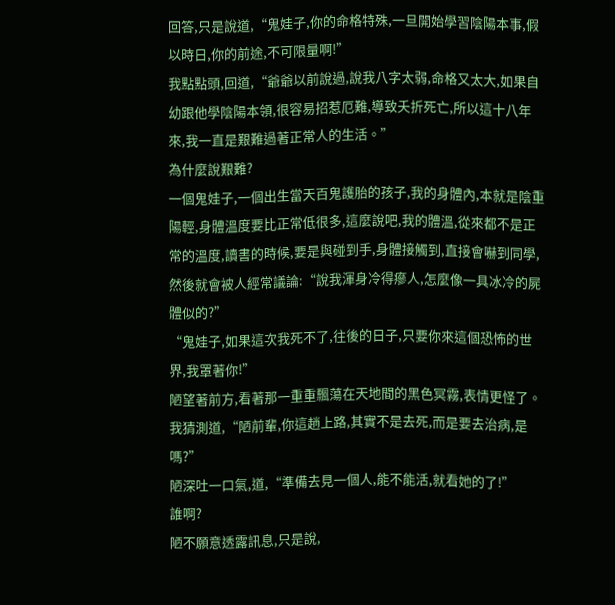回答,只是說道,“鬼娃子,你的命格特殊,一旦開始學習陰陽本事,假以時日,你的前途,不可限量啊!”
我點點頭,回道,“爺爺以前說過,說我八字太弱,命格又太大,如果自幼跟他學陰陽本領,很容易招惹厄難,導致夭折死亡,所以這十八年來,我一直是艱難過著正常人的生活。”
為什麼說艱難?
一個鬼娃子,一個出生當天百鬼護胎的孩子,我的身體內,本就是陰重陽輕,身體溫度要比正常低很多,這麼說吧,我的體溫,從來都不是正常的溫度,讀書的時候,要是與碰到手,身體接觸到,直接會嚇到同學,然後就會被人經常議論:“說我渾身冷得瘮人,怎麼像一具冰冷的屍體似的?”
“鬼娃子,如果這次我死不了,往後的日子,只要你來這個恐怖的世界,我罩著你!”
陋望著前方,看著那一重重飄蕩在天地間的黑色冥霧,表情更怪了。
我猜測道,“陋前輩,你這趟上路,其實不是去死,而是要去治病,是嗎?”
陋深吐一口氣,道,“準備去見一個人,能不能活,就看她的了!”
誰啊?
陋不願意透露訊息,只是說,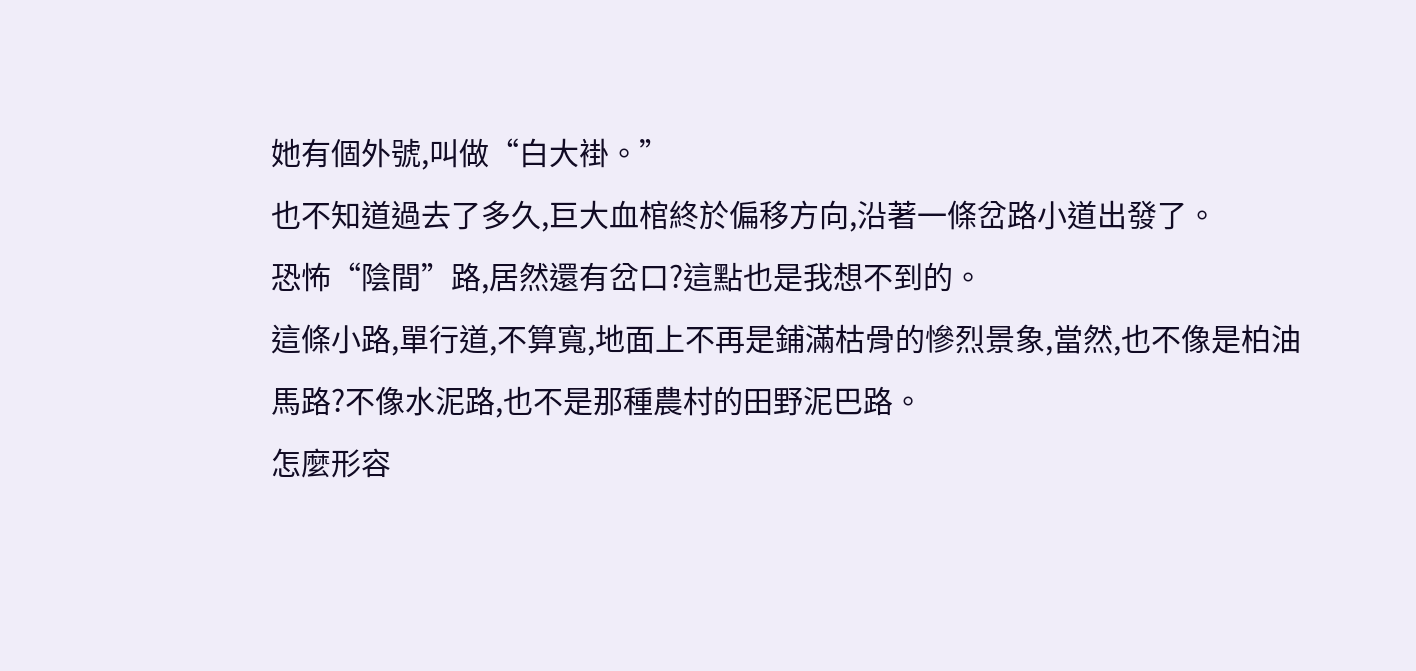她有個外號,叫做“白大褂。”
也不知道過去了多久,巨大血棺終於偏移方向,沿著一條岔路小道出發了。
恐怖“陰間”路,居然還有岔口?這點也是我想不到的。
這條小路,單行道,不算寬,地面上不再是鋪滿枯骨的慘烈景象,當然,也不像是柏油馬路?不像水泥路,也不是那種農村的田野泥巴路。
怎麼形容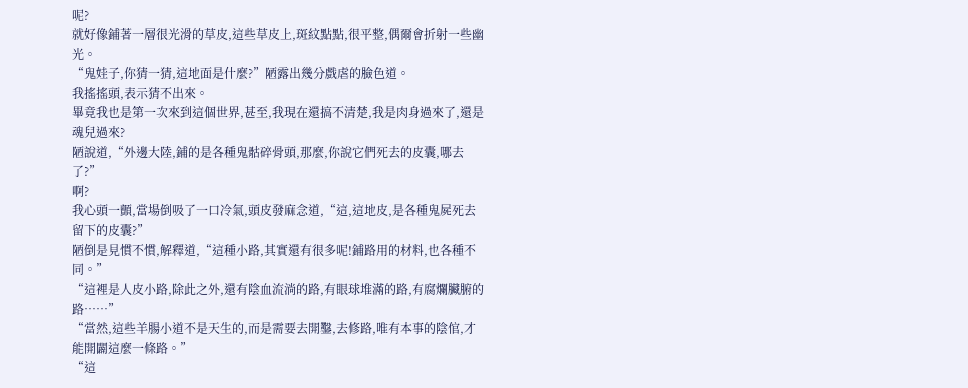呢?
就好像鋪著一層很光滑的草皮,這些草皮上,斑紋點點,很平整,偶爾會折射一些幽光。
“鬼娃子,你猜一猜,這地面是什麼?”陋露出幾分戲虐的臉色道。
我搖搖頭,表示猜不出來。
畢竟我也是第一次來到這個世界,甚至,我現在還搞不清楚,我是肉身過來了,還是魂兒過來?
陋說道,“外邊大陸,鋪的是各種鬼骷碎骨頭,那麼,你說它們死去的皮囊,哪去了?”
啊?
我心頭一顫,當場倒吸了一口冷氣,頭皮發麻念道,“這,這地皮,是各種鬼屍死去留下的皮囊?”
陋倒是見慣不慣,解釋道,“這種小路,其實還有很多呢!鋪路用的材料,也各種不同。”
“這裡是人皮小路,除此之外,還有陰血流淌的路,有眼球堆滿的路,有腐爛臟腑的路……”
“當然,這些羊腸小道不是天生的,而是需要去開鑿,去修路,唯有本事的陰倌,才能開闢這麼一條路。”
“這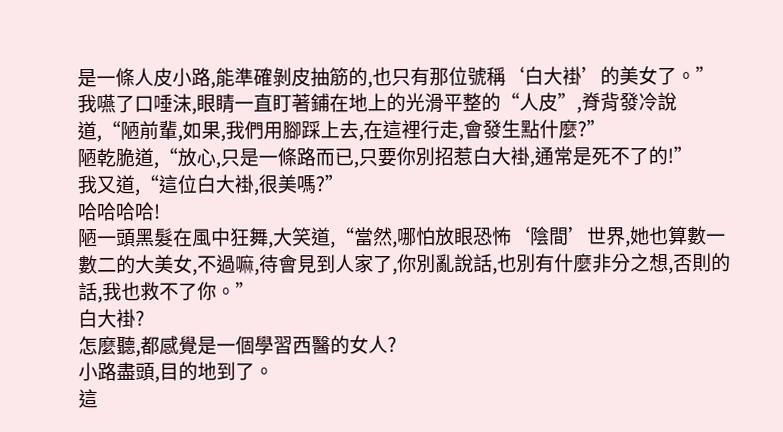是一條人皮小路,能準確剝皮抽筋的,也只有那位號稱‘白大褂’的美女了。”
我嚥了口唾沫,眼睛一直盯著鋪在地上的光滑平整的“人皮”,脊背發冷說道,“陋前輩,如果,我們用腳踩上去,在這裡行走,會發生點什麼?”
陋乾脆道,“放心,只是一條路而已,只要你別招惹白大褂,通常是死不了的!”
我又道,“這位白大褂,很美嗎?”
哈哈哈哈!
陋一頭黑髮在風中狂舞,大笑道,“當然,哪怕放眼恐怖‘陰間’世界,她也算數一數二的大美女,不過嘛,待會見到人家了,你別亂說話,也別有什麼非分之想,否則的話,我也救不了你。”
白大褂?
怎麼聽,都感覺是一個學習西醫的女人?
小路盡頭,目的地到了。
這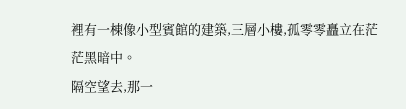裡有一棟像小型賓館的建築,三層小樓,孤零零矗立在茫茫黑暗中。
隔空望去,那一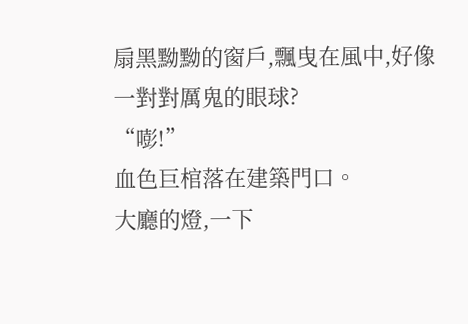扇黑黝黝的窗戶,飄曳在風中,好像一對對厲鬼的眼球?
“嘭!”
血色巨棺落在建築門口。
大廳的燈,一下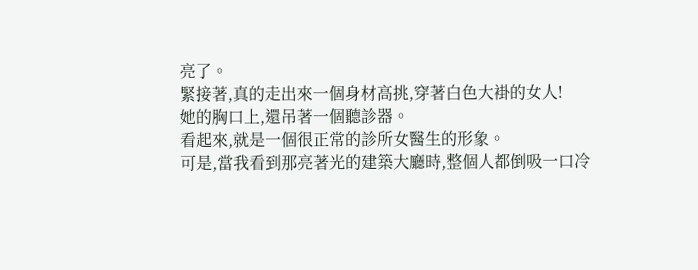亮了。
緊接著,真的走出來一個身材高挑,穿著白色大褂的女人!
她的胸口上,還吊著一個聽診器。
看起來,就是一個很正常的診所女醫生的形象。
可是,當我看到那亮著光的建築大廳時,整個人都倒吸一口冷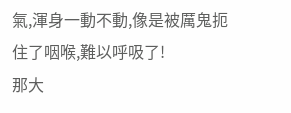氣,渾身一動不動,像是被厲鬼扼住了咽喉,難以呼吸了!
那大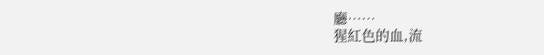廳……
猩紅色的血,流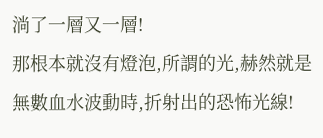淌了一層又一層!
那根本就沒有燈泡,所謂的光,赫然就是無數血水波動時,折射出的恐怖光線!